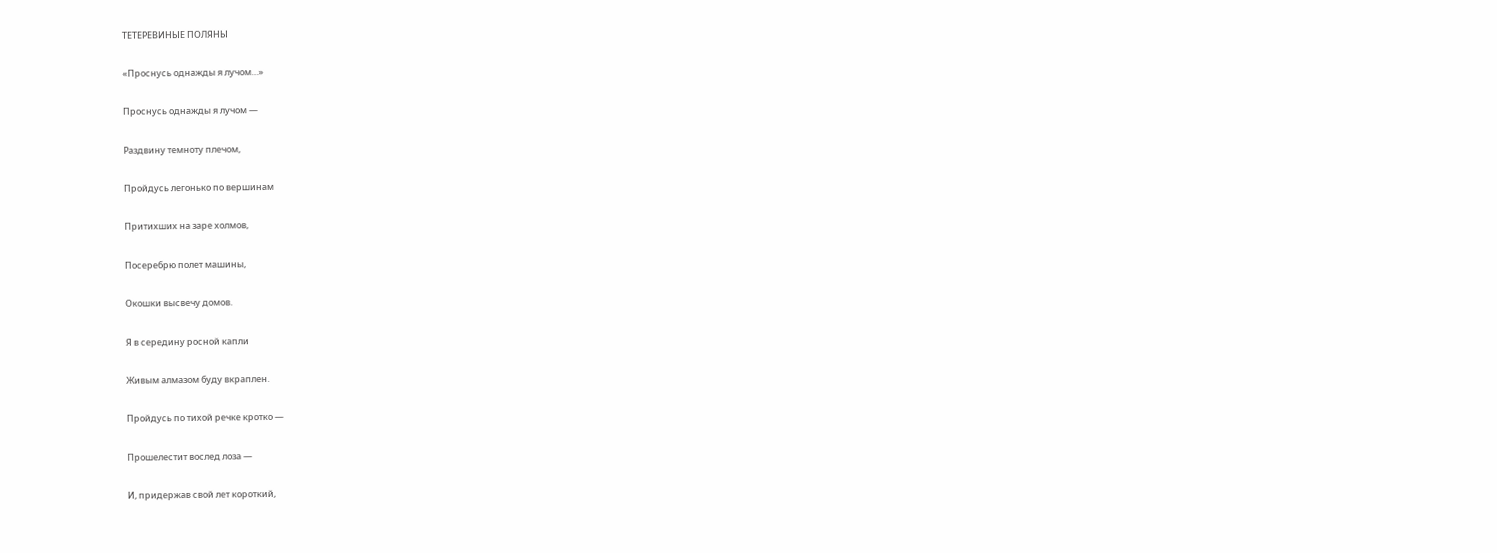ТЕТЕРЕВИНЫЕ ПОЛЯНЫ

«Проснусь однажды я лучом…»

Проснусь однажды я лучом —

Раздвину темноту плечом,

Пройдусь легонько по вершинам

Притихших на заре холмов,

Посеребрю полет машины,

Окошки высвечу домов.

Я в середину росной капли

Живым алмазом буду вкраплен.

Пройдусь по тихой речке кротко —

Прошелестит вослед лоза —

И, придержав свой лет короткий,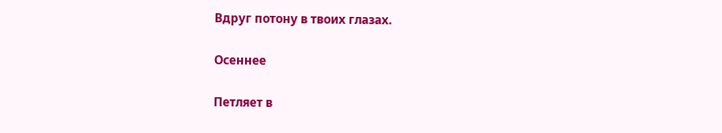Вдруг потону в твоих глазах.

Осеннее

Петляет в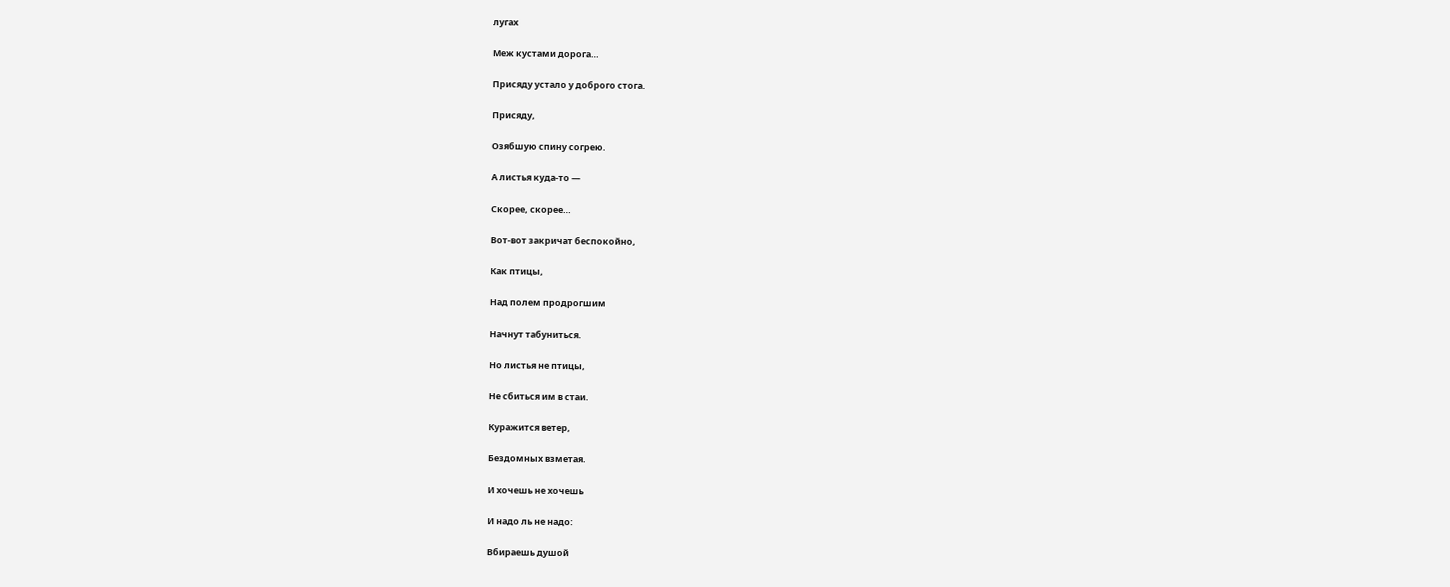лугах

Меж кустами дорога…

Присяду устало у доброго стога.

Присяду,

Озябшую спину согрею.

А листья куда-то —

Скорее, скорее…

Вот-вот закричат беспокойно,

Как птицы,

Над полем продрогшим

Начнут табуниться.

Но листья не птицы,

Не сбиться им в стаи.

Куражится ветер,

Бездомных взметая.

И хочешь не хочешь

И надо ль не надо:

Вбираешь душой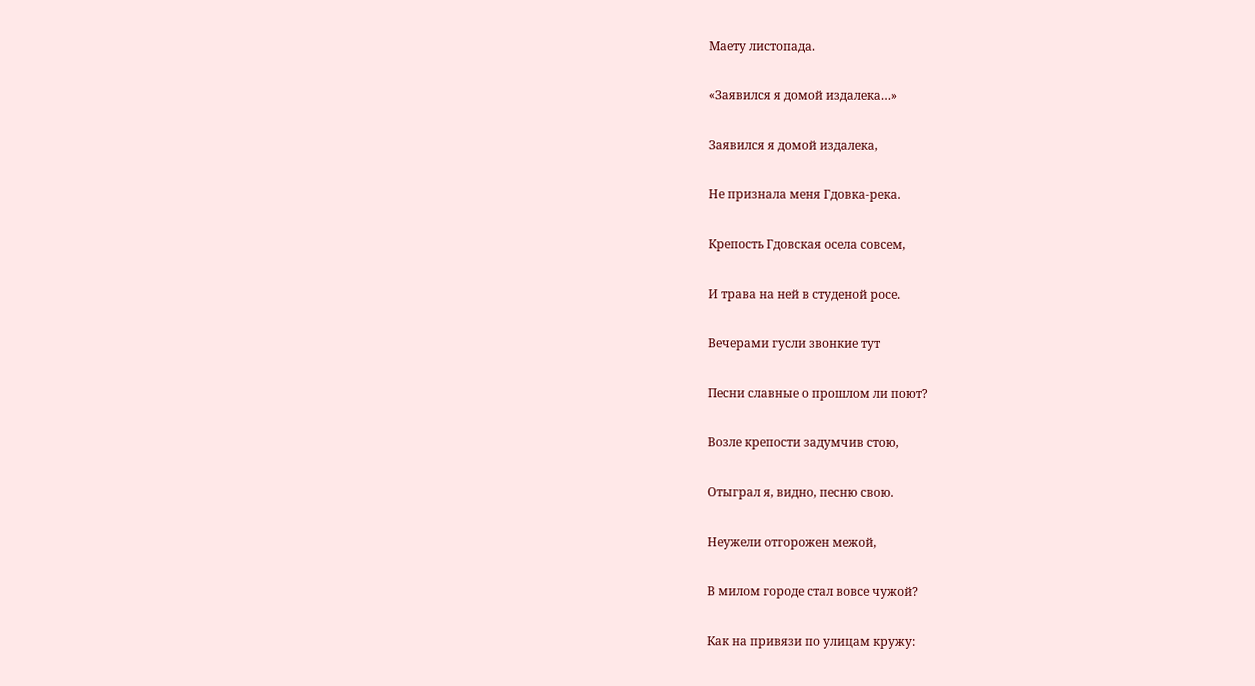Маету листопада.

«Заявился я домой издалека…»

Заявился я домой издалека,

Не признала меня Гдовка-река.

Крепость Гдовская осела совсем,

И трава на ней в студеной росе.

Вечерами гусли звонкие тут

Песни славные о прошлом ли поют?

Возле крепости задумчив стою,

Отыграл я, видно, песню свою.

Неужели отгорожен межой,

В милом городе стал вовсе чужой?

Как на привязи по улицам кружу: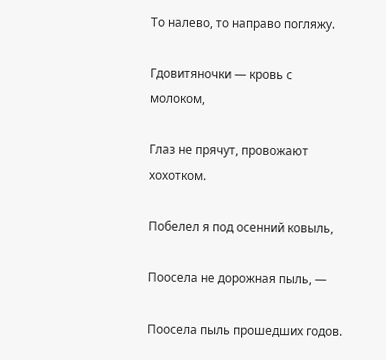То налево, то направо погляжу.

Гдовитяночки — кровь с молоком,

Глаз не прячут, провожают хохотком.

Побелел я под осенний ковыль,

Поосела не дорожная пыль, —

Поосела пыль прошедших годов.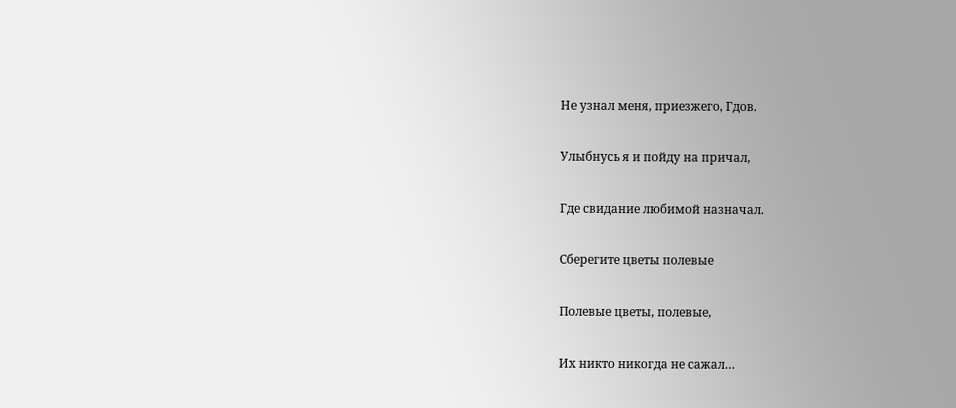Не узнал меня, приезжего, Гдов.

Улыбнусь я и пойду на причал,

Где свидание любимой назначал.

Сберегите цветы полевые

Полевые цветы, полевые,

Их никто никогда не сажал…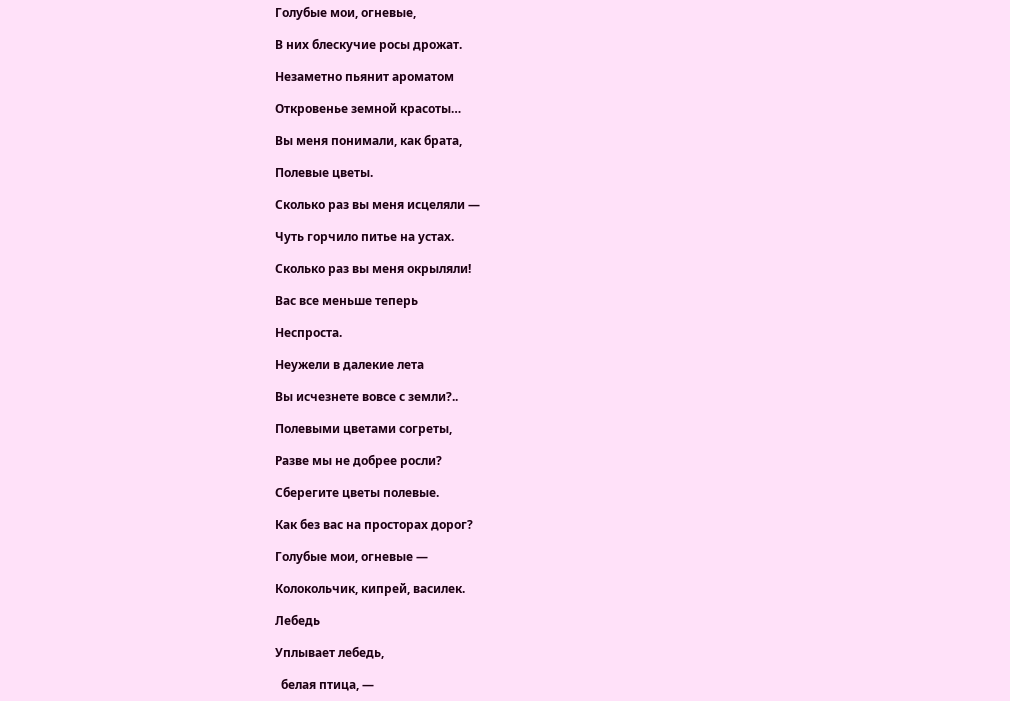Голубые мои, огневые,

В них блескучие росы дрожат.

Незаметно пьянит ароматом

Откровенье земной красоты…

Вы меня понимали, как брата,

Полевые цветы.

Сколько раз вы меня исцеляли —

Чуть горчило питье на устах.

Сколько раз вы меня окрыляли!

Вас все меньше теперь

Неспроста.

Неужели в далекие лета

Вы исчезнете вовсе с земли?..

Полевыми цветами согреты,

Разве мы не добрее росли?

Сберегите цветы полевые.

Как без вас на просторах дорог?

Голубые мои, огневые —

Колокольчик, кипрей, василек.

Лебедь

Уплывает лебедь,

  белая птица, —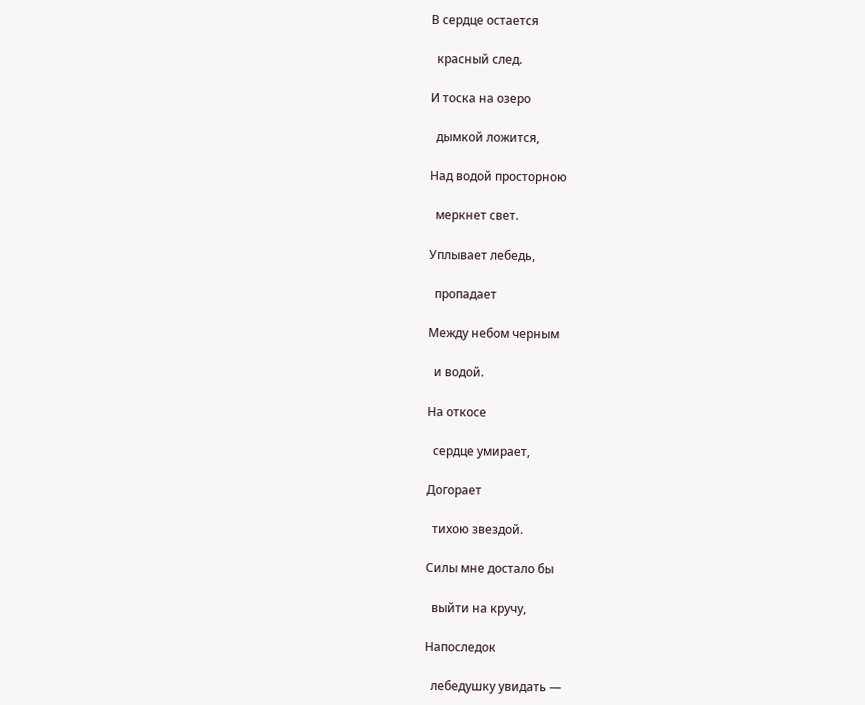В сердце остается

  красный след.

И тоска на озеро

  дымкой ложится,

Над водой просторною

  меркнет свет.

Уплывает лебедь,

  пропадает

Между небом черным

  и водой.

На откосе

  сердце умирает,

Догорает

  тихою звездой.

Силы мне достало бы

  выйти на кручу,

Напоследок

  лебедушку увидать —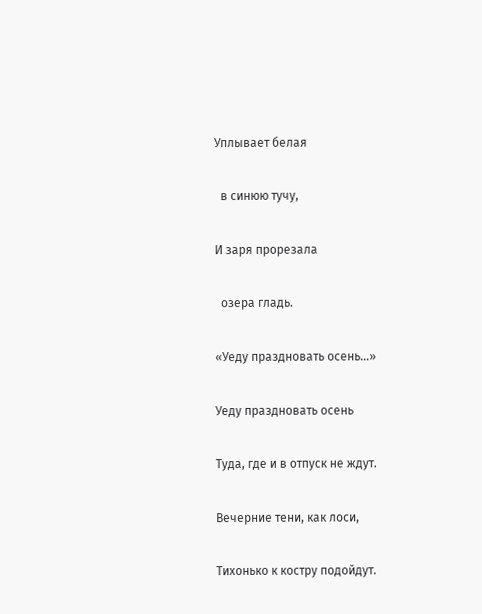Уплывает белая

  в синюю тучу,

И заря прорезала

  озера гладь.

«Уеду праздновать осень…»

Уеду праздновать осень

Туда, где и в отпуск не ждут.

Вечерние тени, как лоси,

Тихонько к костру подойдут.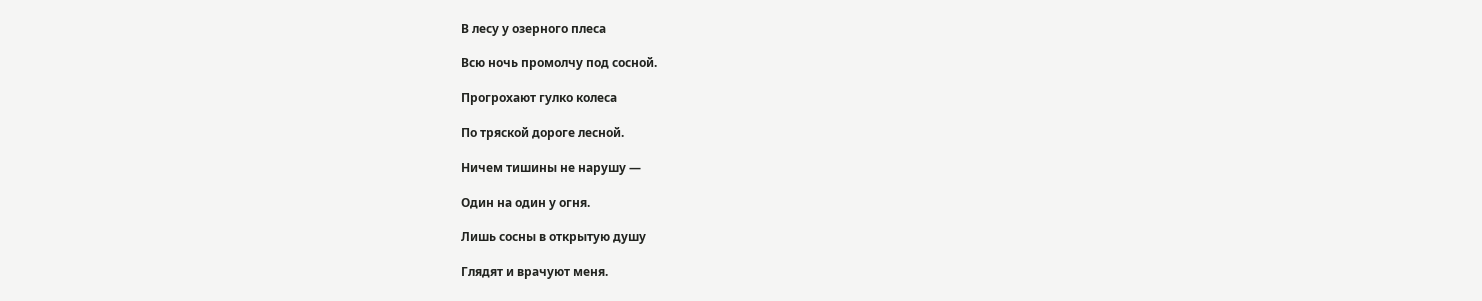В лесу у озерного плеса

Всю ночь промолчу под сосной.

Прогрохают гулко колеса

По тряской дороге лесной.

Ничем тишины не нарушу —

Один на один у огня.

Лишь сосны в открытую душу

Глядят и врачуют меня.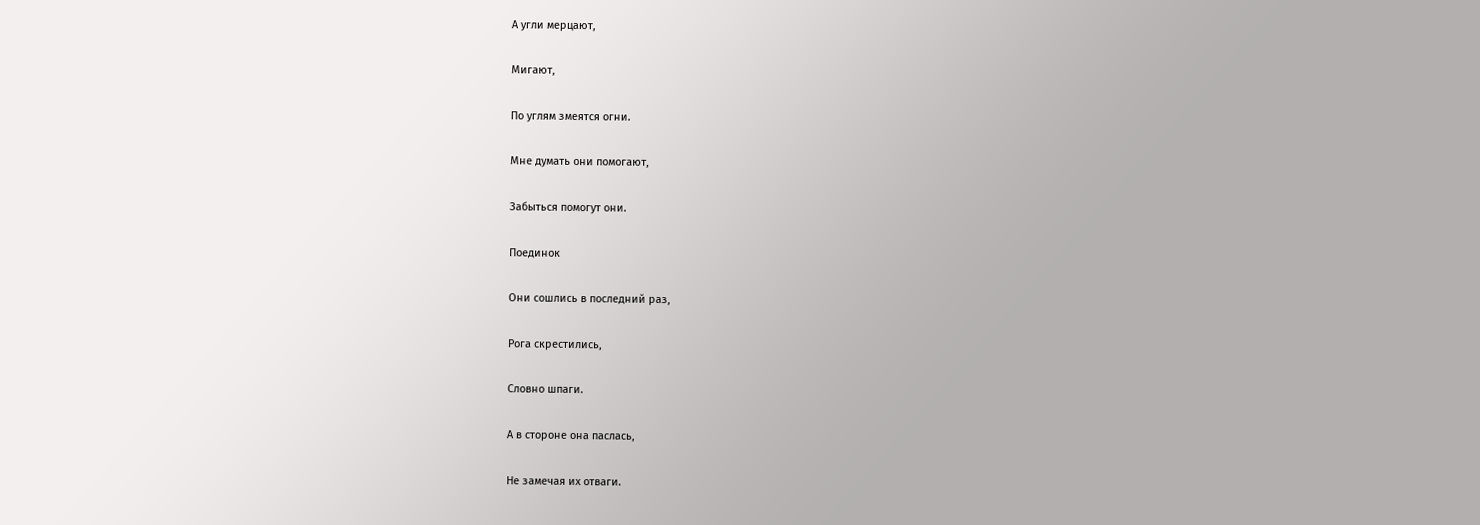А угли мерцают,

Мигают,

По углям змеятся огни.

Мне думать они помогают,

Забыться помогут они.

Поединок

Они сошлись в последний раз,

Рога скрестились,

Словно шпаги.

А в стороне она паслась,

Не замечая их отваги.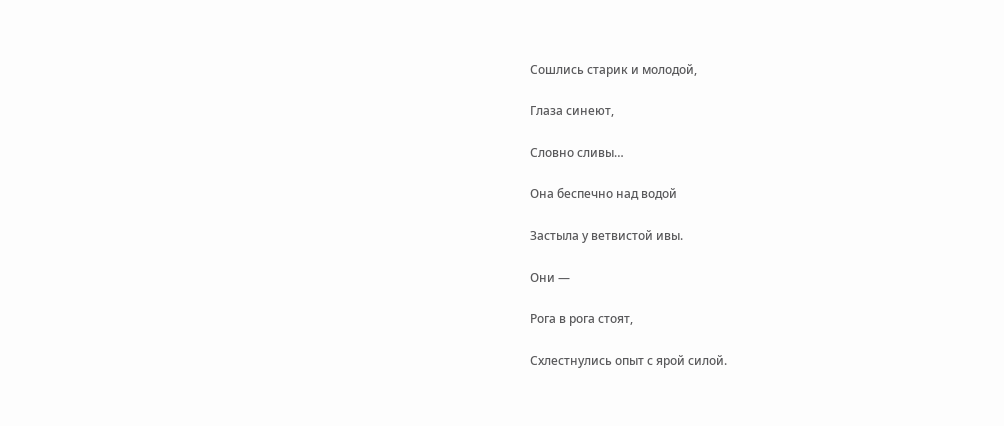Сошлись старик и молодой,

Глаза синеют,

Словно сливы…

Она беспечно над водой

Застыла у ветвистой ивы.

Они —

Рога в рога стоят,

Схлестнулись опыт с ярой силой.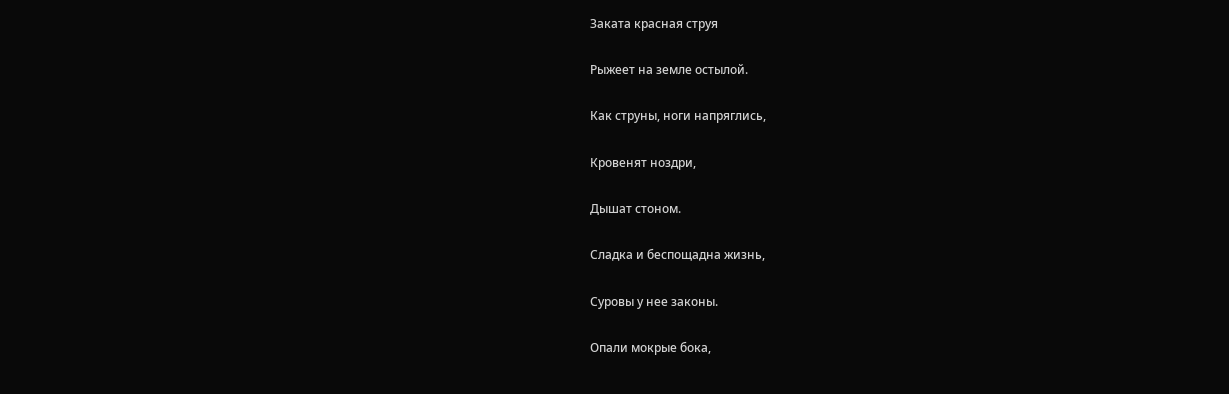Заката красная струя

Рыжеет на земле остылой.

Как струны, ноги напряглись,

Кровенят ноздри,

Дышат стоном.

Сладка и беспощадна жизнь,

Суровы у нее законы.

Опали мокрые бока,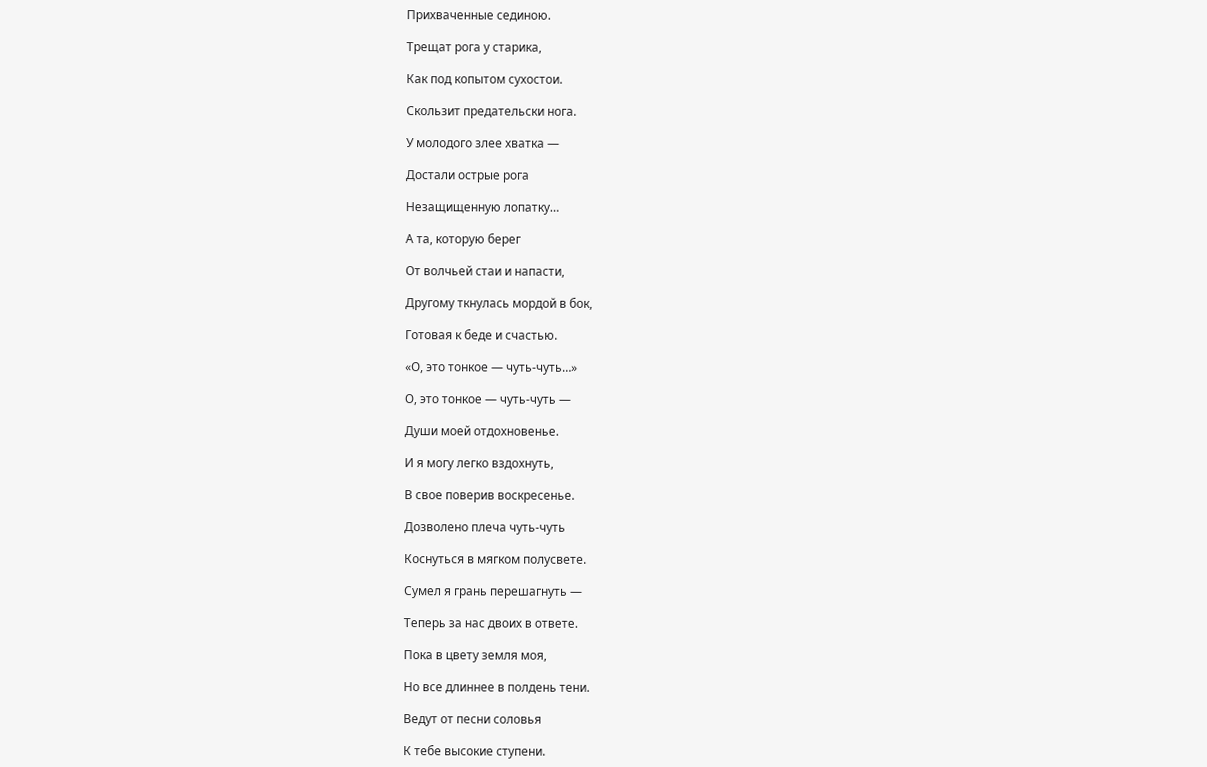Прихваченные сединою.

Трещат рога у старика,

Как под копытом сухостои.

Скользит предательски нога.

У молодого злее хватка —

Достали острые рога

Незащищенную лопатку…

А та, которую берег

От волчьей стаи и напасти,

Другому ткнулась мордой в бок,

Готовая к беде и счастью.

«О, это тонкое — чуть-чуть…»

О, это тонкое — чуть-чуть —

Души моей отдохновенье.

И я могу легко вздохнуть,

В свое поверив воскресенье.

Дозволено плеча чуть-чуть

Коснуться в мягком полусвете.

Сумел я грань перешагнуть —

Теперь за нас двоих в ответе.

Пока в цвету земля моя,

Но все длиннее в полдень тени.

Ведут от песни соловья

К тебе высокие ступени.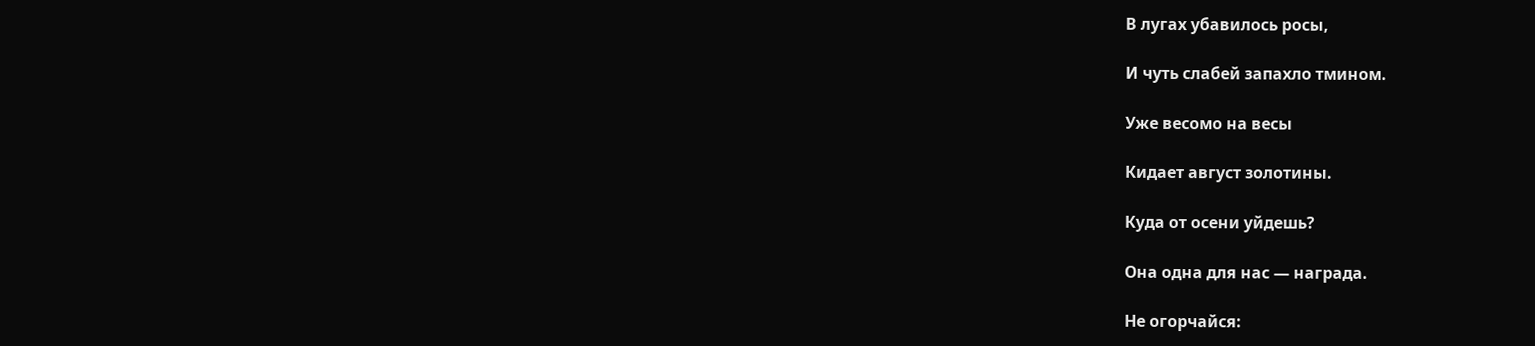В лугах убавилось росы,

И чуть слабей запахло тмином.

Уже весомо на весы

Кидает август золотины.

Куда от осени уйдешь?

Она одна для нас — награда.

Не огорчайся: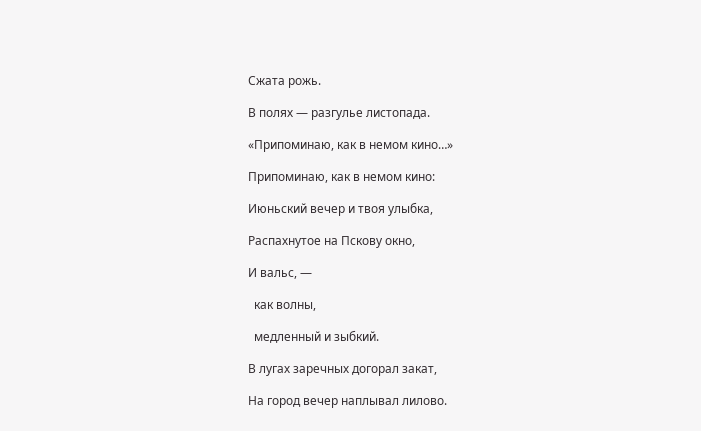Сжата рожь.

В полях — разгулье листопада.

«Припоминаю, как в немом кино…»

Припоминаю, как в немом кино:

Июньский вечер и твоя улыбка,

Распахнутое на Пскову окно,

И вальс, —

  как волны,

  медленный и зыбкий.

В лугах заречных догорал закат,

На город вечер наплывал лилово.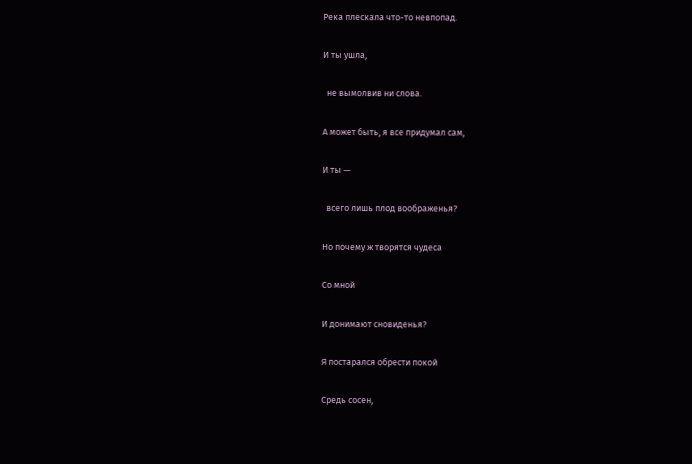Река плескала что-то невпопад.

И ты ушла,

  не вымолвив ни слова.

А может быть, я все придумал сам,

И ты —

  всего лишь плод воображенья?

Но почему ж творятся чудеса

Со мной

И донимают сновиденья?

Я постарался обрести покой

Средь сосен,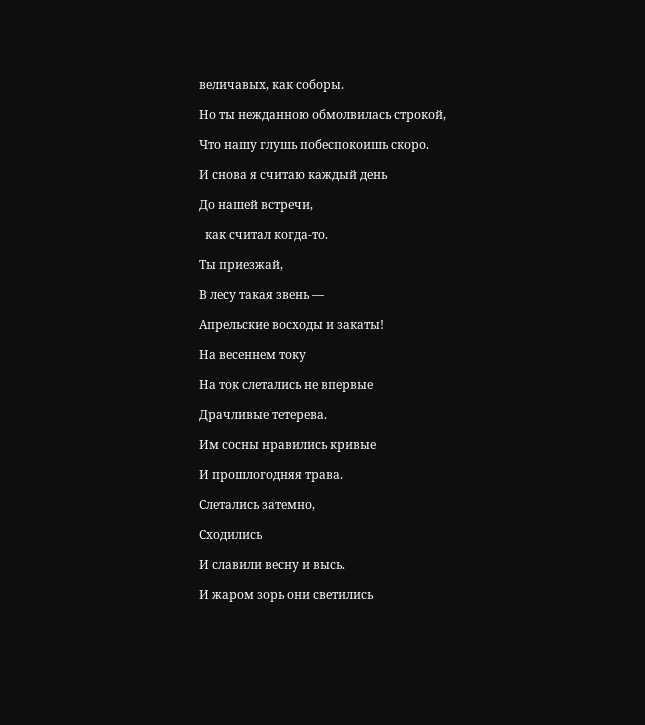величавых, как соборы.

Но ты нежданною обмолвилась строкой,

Что нашу глушь побеспокоишь скоро.

И снова я считаю каждый день

До нашей встречи,

  как считал когда-то.

Ты приезжай,

В лесу такая звень —

Апрельские восходы и закаты!

На весеннем току

На ток слетались не впервые

Драчливые тетерева.

Им сосны нравились кривые

И прошлогодняя трава.

Слетались затемно,

Сходились

И славили весну и высь.

И жаром зорь они светились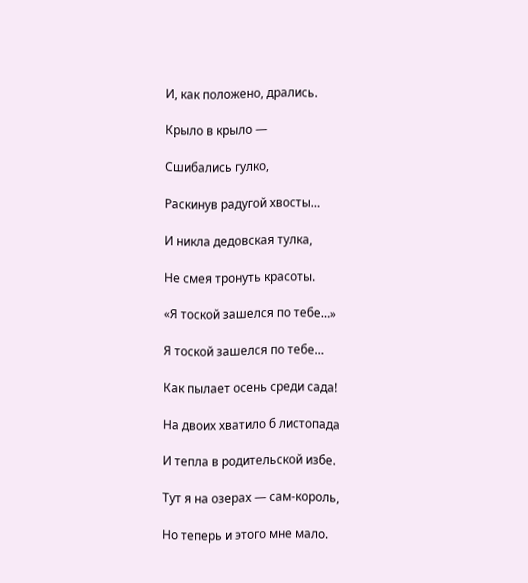И, как положено, дрались.

Крыло в крыло —

Сшибались гулко,

Раскинув радугой хвосты…

И никла дедовская тулка,

Не смея тронуть красоты.

«Я тоской зашелся по тебе…»

Я тоской зашелся по тебе…

Как пылает осень среди сада!

На двоих хватило б листопада

И тепла в родительской избе.

Тут я на озерах — сам-король,

Но теперь и этого мне мало.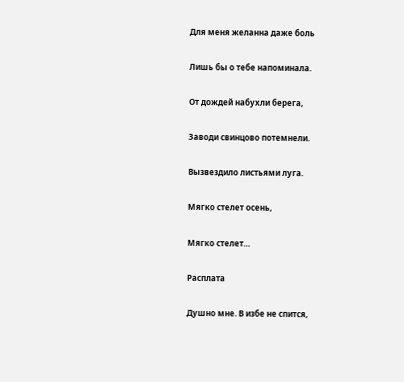Для меня желанна даже боль

Лишь бы о тебе напоминала.

От дождей набухли берега,

Заводи свинцово потемнели.

Вызвездило листьями луга.

Мягко стелет осень,

Мягко стелет…

Расплата

Душно мне. В избе не спится,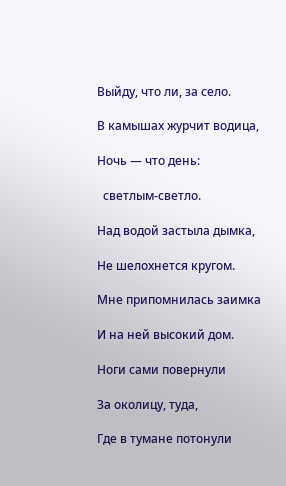Выйду, что ли, за село.

В камышах журчит водица,

Ночь — что день:

  светлым-светло.

Над водой застыла дымка,

Не шелохнется кругом.

Мне припомнилась заимка

И на ней высокий дом.

Ноги сами повернули

За околицу, туда,

Где в тумане потонули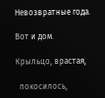Невозвратные года.

Вот и дом.

Крыльцо, врастая,

  покосилось,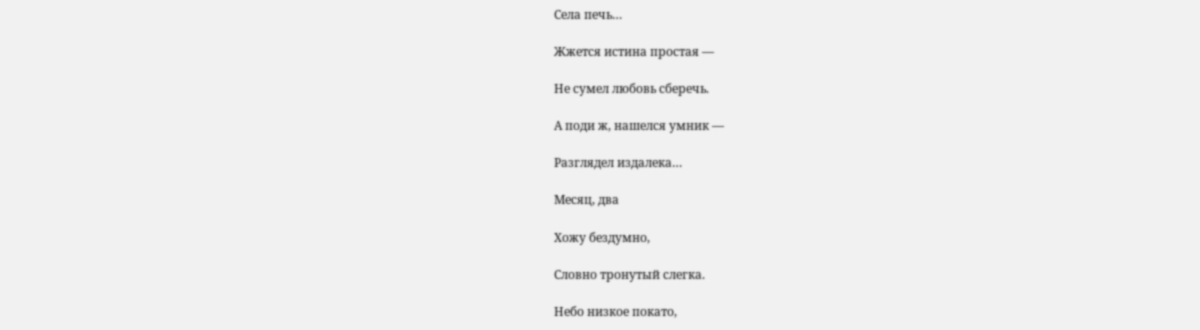Села печь…

Жжется истина простая —

Не сумел любовь сберечь.

А поди ж, нашелся умник —

Разглядел издалека…

Месяц, два

Хожу бездумно,

Словно тронутый слегка.

Небо низкое покато,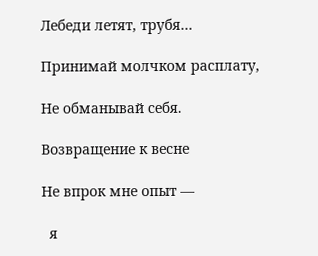Лебеди летят, трубя…

Принимай молчком расплату,

Не обманывай себя.

Возвращение к весне

Не впрок мне опыт —

  я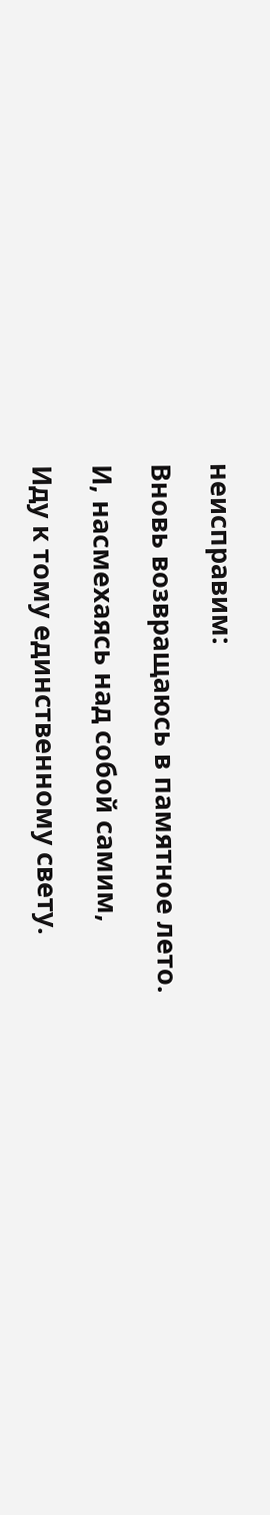неисправим:

Вновь возвращаюсь в памятное лето.

И, насмехаясь над собой самим,

Иду к тому единственному свету.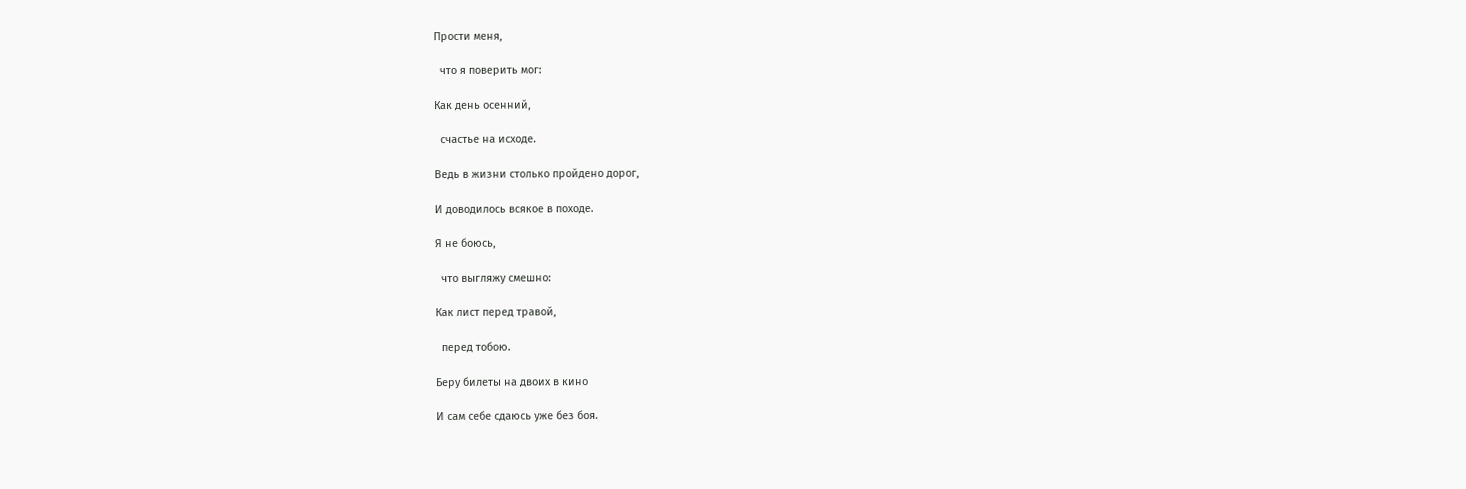Прости меня,

  что я поверить мог:

Как день осенний,

  счастье на исходе.

Ведь в жизни столько пройдено дорог,

И доводилось всякое в походе.

Я не боюсь,

  что выгляжу смешно:

Как лист перед травой,

  перед тобою.

Беру билеты на двоих в кино

И сам себе сдаюсь уже без боя.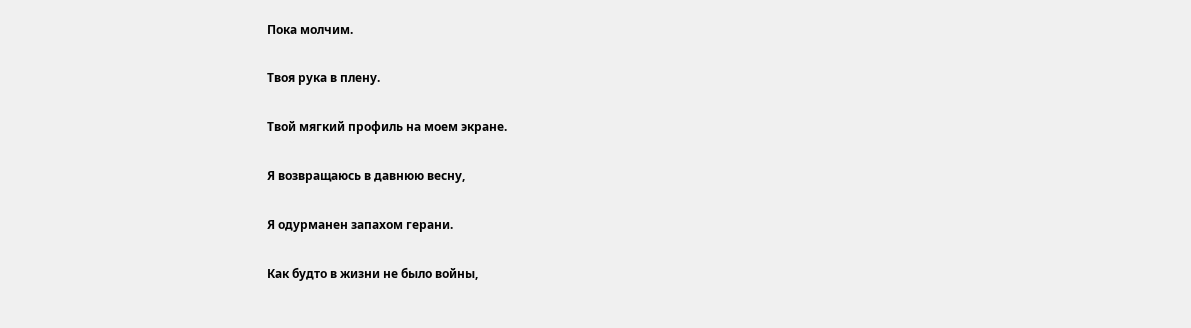Пока молчим.

Твоя рука в плену.

Твой мягкий профиль на моем экране.

Я возвращаюсь в давнюю весну,

Я одурманен запахом герани.

Как будто в жизни не было войны,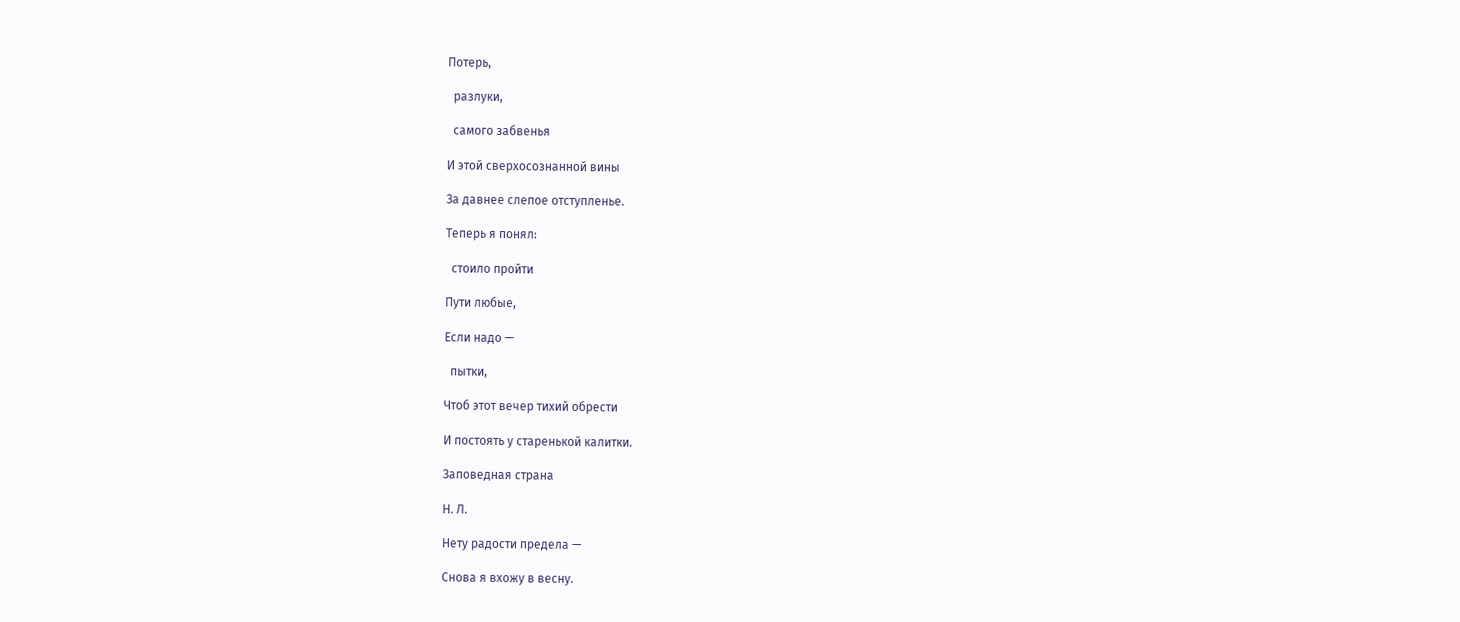Потерь,

  разлуки,

  самого забвенья

И этой сверхосознанной вины

За давнее слепое отступленье.

Теперь я понял:

  стоило пройти

Пути любые,

Если надо —

  пытки,

Чтоб этот вечер тихий обрести

И постоять у старенькой калитки.

Заповедная страна

Н. Л.

Нету радости предела —

Снова я вхожу в весну.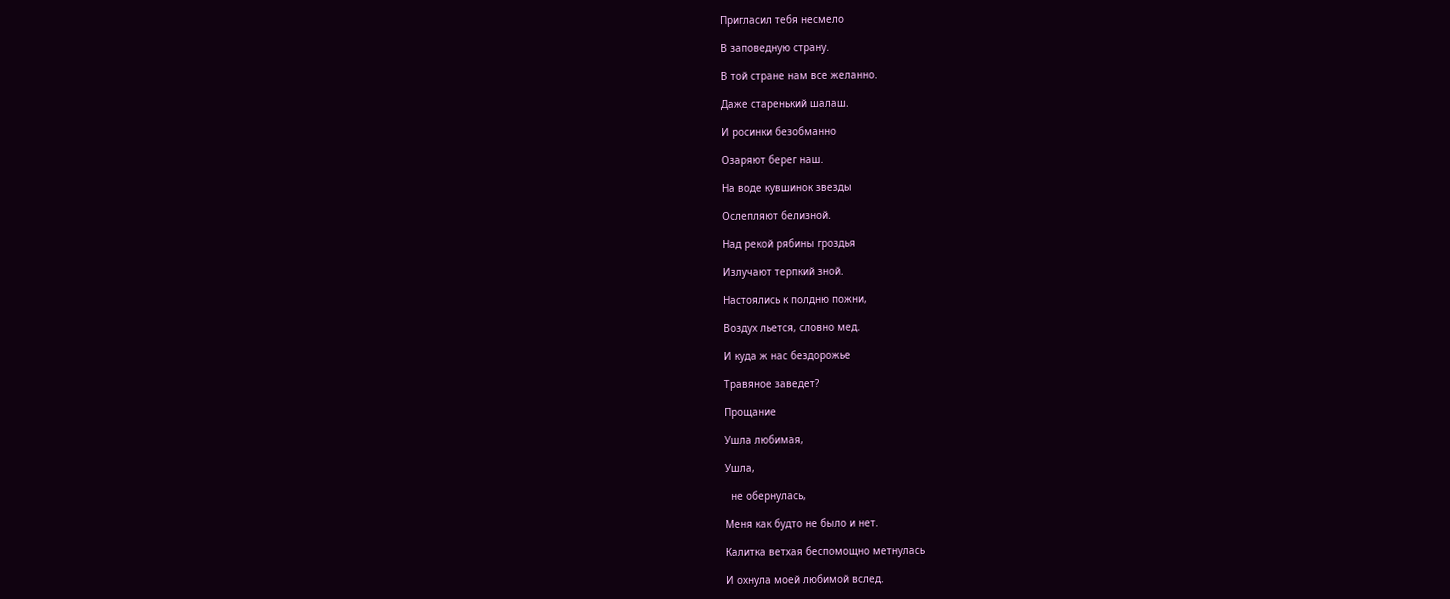Пригласил тебя несмело

В заповедную страну.

В той стране нам все желанно.

Даже старенький шалаш.

И росинки безобманно

Озаряют берег наш.

На воде кувшинок звезды

Ослепляют белизной.

Над рекой рябины гроздья

Излучают терпкий зной.

Настоялись к полдню пожни,

Воздух льется, словно мед.

И куда ж нас бездорожье

Травяное заведет?

Прощание

Ушла любимая,

Ушла,

  не обернулась,

Меня как будто не было и нет.

Калитка ветхая беспомощно метнулась

И охнула моей любимой вслед.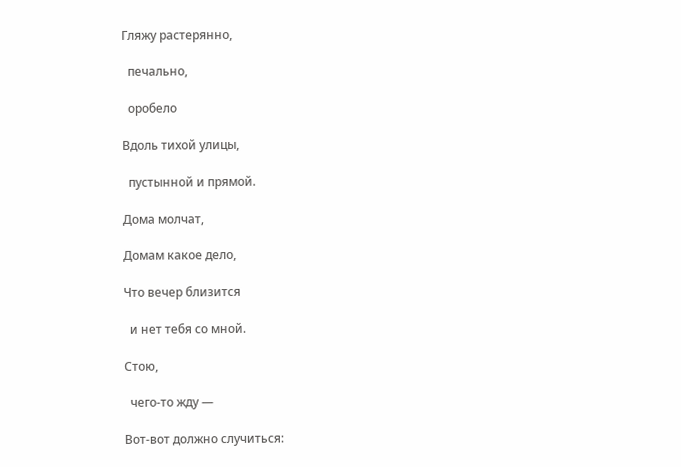Гляжу растерянно,

  печально,

  оробело

Вдоль тихой улицы,

  пустынной и прямой.

Дома молчат,

Домам какое дело,

Что вечер близится

  и нет тебя со мной.

Стою,

  чего-то жду —

Вот-вот должно случиться: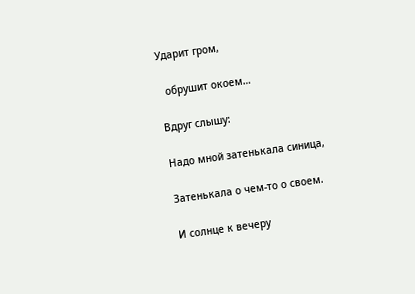Ударит гром,

  обрушит окоем…

Вдруг слышу:

Надо мной затенькала синица,

Затенькала о чем-то о своем.

И солнце к вечеру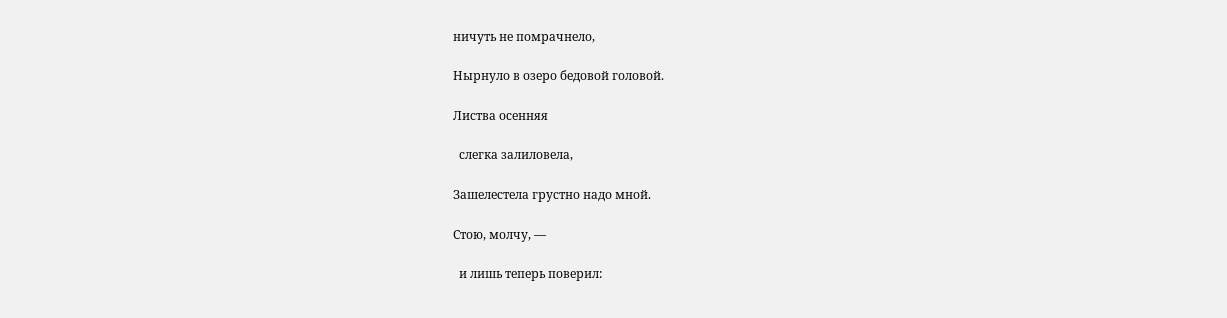ничуть не помрачнело,

Нырнуло в озеро бедовой головой.

Листва осенняя

  слегка залиловела,

Зашелестела грустно надо мной.

Стою, молчу, —

  и лишь теперь поверил: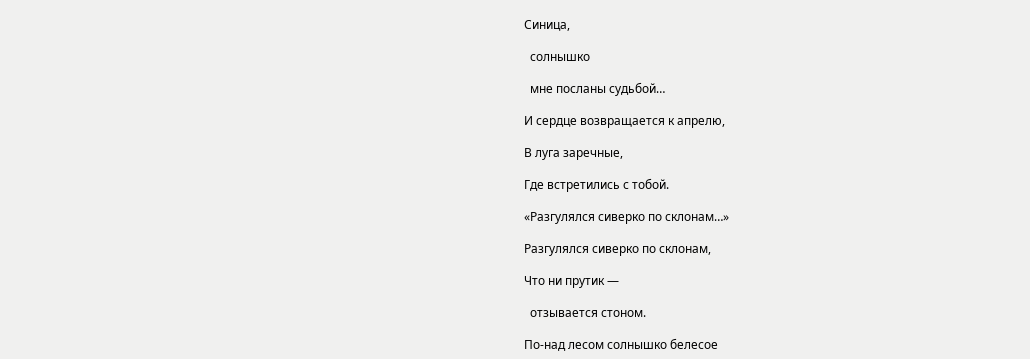Синица,

  солнышко

  мне посланы судьбой…

И сердце возвращается к апрелю,

В луга заречные,

Где встретились с тобой.

«Разгулялся сиверко по склонам…»

Разгулялся сиверко по склонам,

Что ни прутик —

  отзывается стоном.

По-над лесом солнышко белесое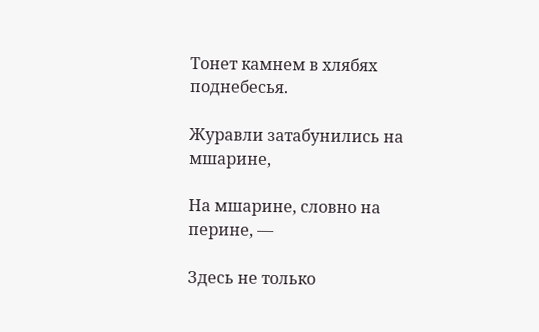Тонет камнем в хлябях поднебесья.

Журавли затабунились на мшарине,

На мшарине, словно на перине, —

Здесь не только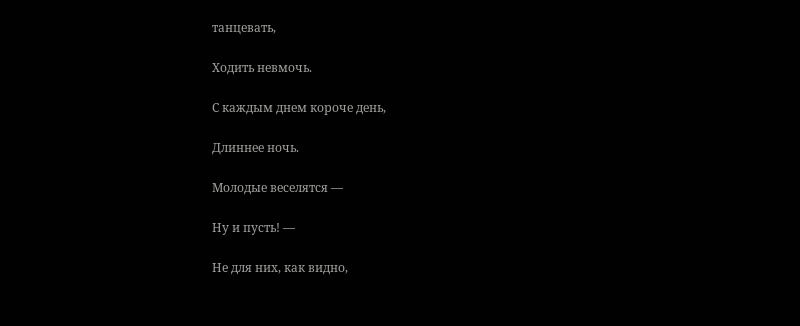танцевать,

Ходить невмочь.

С каждым днем короче день,

Длиннее ночь.

Молодые веселятся —

Ну и пусть! —

Не для них, как видно,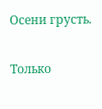Осени грусть.

Только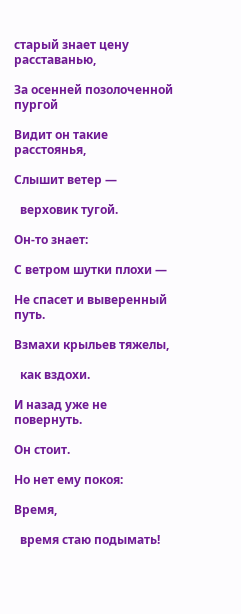старый знает цену расставанью,

За осенней позолоченной пургой

Видит он такие расстоянья,

Слышит ветер —

  верховик тугой.

Он-то знает:

С ветром шутки плохи —

Не спасет и выверенный путь.

Взмахи крыльев тяжелы,

  как вздохи.

И назад уже не повернуть.

Он стоит.

Но нет ему покоя:

Время,

  время стаю подымать!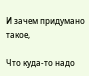И зачем придумано такое,

Что куда-то надо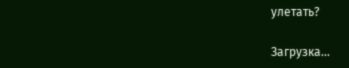улетать?

Загрузка...